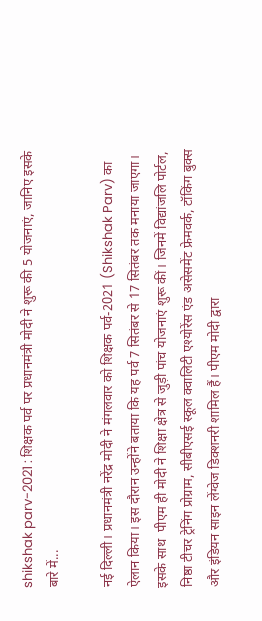shikshak parv-2021 : शिक्षक पर्व पर प्रधानमंत्री मोदी ने शुरू की 5 योजनाएं, जानिए इसके बारे में...

नई दिल्ली। प्रधानमंत्री नरेंद्र मोदी ने मंगलवार को शिक्षक पर्व-2021 (Shikshak Parv) का ऐलान किया। इस दौरान उन्होंने बताया कि यह पर्व 7 सितंबर से 17 सितंबर तक मनाया जाएगा। इसके साथ  पीएम ही मोदी ने शिक्षा क्षेत्र से जुड़ी पांच योजनाएं शुरू कीं। जिनमें विद्यांजलि पोर्टल, निष्ठा टीचर ट्रेनिंग प्रोग्राम, सीबीएसई स्कूल क्वालिटी एश्योरेंस एंड असेसमेंट फ्रेमवर्क, टॉकिंग बुक्स और इंडियन साइन लेंग्वेज डिक्शनरी शामिल हैं। पीएम मोदी द्वारा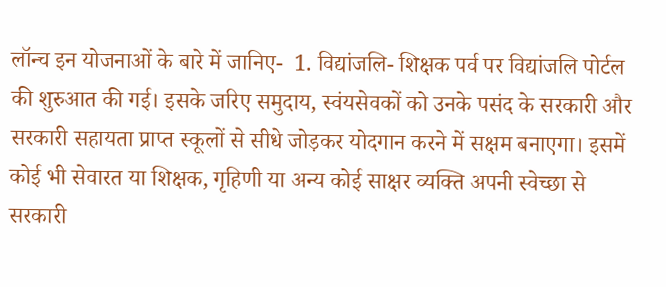लॉन्च इन योजनाओं के बारे में जानिए-  1. विद्यांजलि- शिक्षक पर्व पर विद्यांजलि पोर्टल की शुरुआत की गई। इसके जरिए समुदाय, स्वंयसेवकों को उनके पसंद के सरकारी और सरकारी सहायता प्राप्त स्कूलों से सीधे जोड़कर योदगान करने में सक्षम बनाएगा। इसमें कोई भी सेवारत या शिक्षक, गृहिणी या अन्य कोई साक्षर व्यक्ति अपनी स्वेच्छा से सरकारी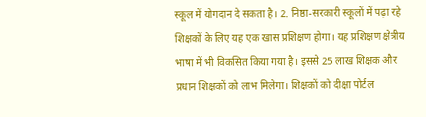स्कूल में योगदान दे सकता है। 2. निष्ठा-सरकारी स्कूलों में पढ़ा रहे शिक्षकों के लिए यह एक खास प्रशिक्षण होगा। यह प्रशिक्षण क्षेत्रीय भाषा में भी विकसित किया गया है। इससे 25 लाख शिक्षक और प्रधान शिक्षकों को लाभ मिलेगा। शिक्षकों को दीक्षा पोर्टल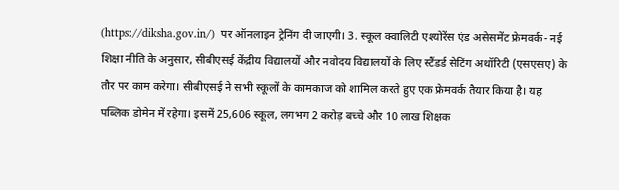(https://diksha.gov.in/)  पर ऑनलाइन ट्रेनिंग दी जाएगी। 3. स्कूल क्वालिटी एश्योरेंस एंड असेसमेंट फ्रेमवर्क- नई शिक्षा नीति के अनुसार, सीबीएसई केंद्रीय विद्यालयों और नवोदय विद्यालयों के लिए स्टैंडर्ड सेटिंग अथॉरिटी (एसएसए) के तौर पर काम करेगा। सीबीएसई ने सभी स्कूलों के कामकाज को शामिल करते हुए एक फ्रेमवर्क तैयार किया है। यह पब्लिक डोमेन में रहेगा। इसमें 25,606 स्कूल, लगभग 2 करोड़ बच्चे और 10 लाख शिक्षक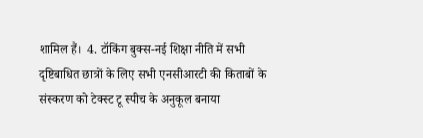शामिल हैं।  4. टॉकिंग बुक्स-नई शिक्षा नीति में सभी दृष्टिबाधित छात्रों के लिए सभी एनसीआरटी की किताबों के संस्करण को टेक्स्ट टू स्पीच के अनुकूल बनाया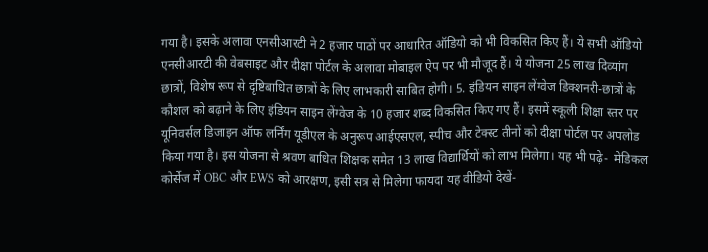गया है। इसके अलावा एनसीआरटी ने 2 हजार पाठों पर आधारित ऑडियो को भी विकसित किए हैं। ये सभी ऑडियो एनसीआरटी की वेबसाइट और दीक्षा पोर्टल के अलावा मोबाइल ऐप पर भी मौजूद हैं। ये योजना 25 लाख दिव्यांग छात्रों, विशेष रूप से दृष्टिबाधित छात्रों के लिए लाभकारी साबित होगी। 5. इंडियन साइन लेंग्वेज डिक्शनरी-छात्रों के कौशल को बढ़ाने के लिए इंडियन साइन लेंग्वेज के 10 हजार शब्द विकसित किए गए हैं। इसमें स्कूली शिक्षा स्तर पर यूनिवर्सल डिजाइन ऑफ लर्निंग यूडीएल के अनुरूप आईएसएल, स्पीच और टेक्स्ट तीनों को दीक्षा पोर्टल पर अपलोड किया गया है। इस योजना से श्रवण बाधित शिक्षक समेत 13 लाख विद्यार्थियों को लाभ मिलेगा। यह भी पढ़े-  मेडिकल कोर्सेज में OBC और EWS को आरक्षण, इसी सत्र से मिलेगा फायदा यह वीडियो देखें-